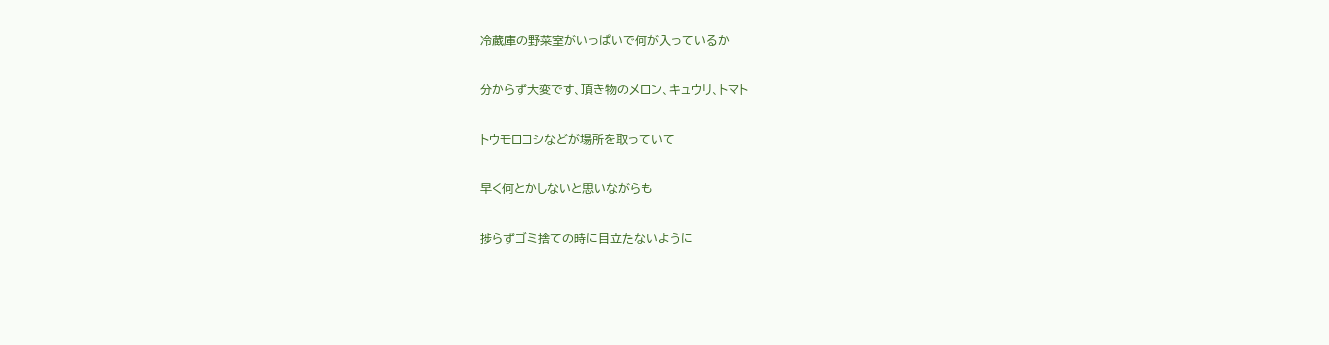冷蔵庫の野菜室がいっぱいで何が入っているか

分からず大変です、頂き物のメロン、キュウリ、トマト

トウモロコシなどが場所を取っていて

早く何とかしないと思いながらも

捗らずゴミ捨ての時に目立たないように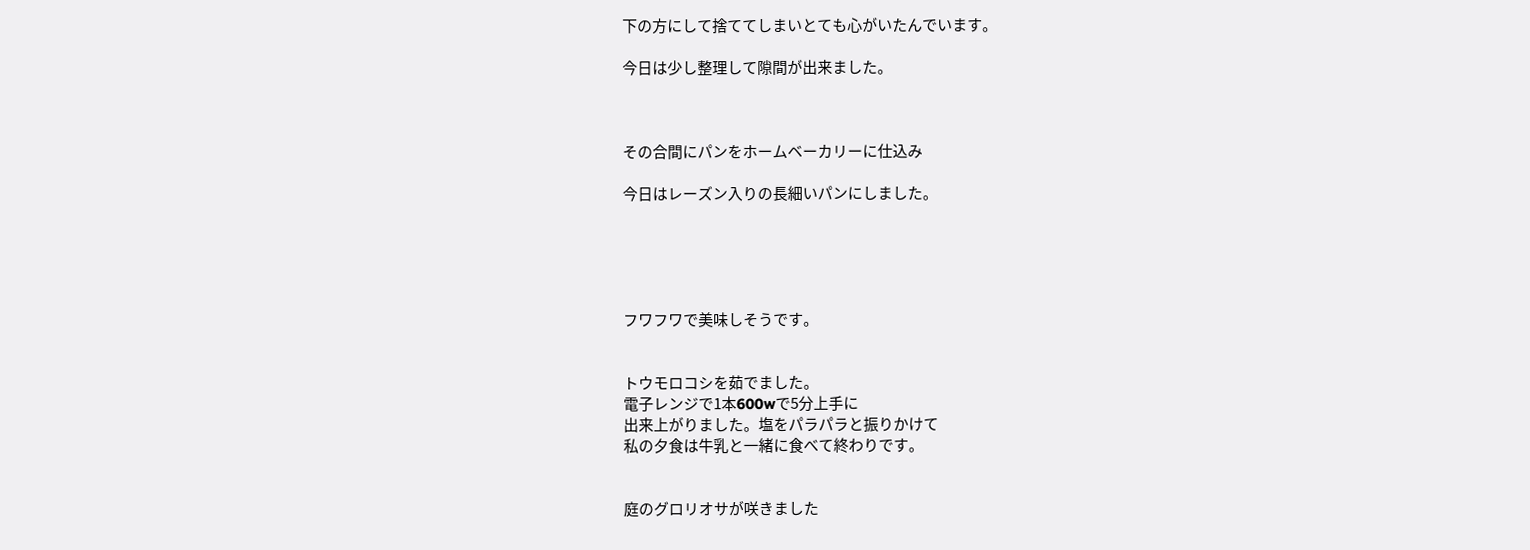下の方にして捨ててしまいとても心がいたんでいます。

今日は少し整理して隙間が出来ました。



その合間にパンをホームベーカリーに仕込み

今日はレーズン入りの長細いパンにしました。





フワフワで美味しそうです。


トウモロコシを茹でました。
電子レンジで1本600wで5分上手に
出来上がりました。塩をパラパラと振りかけて
私の夕食は牛乳と一緒に食べて終わりです。


庭のグロリオサが咲きました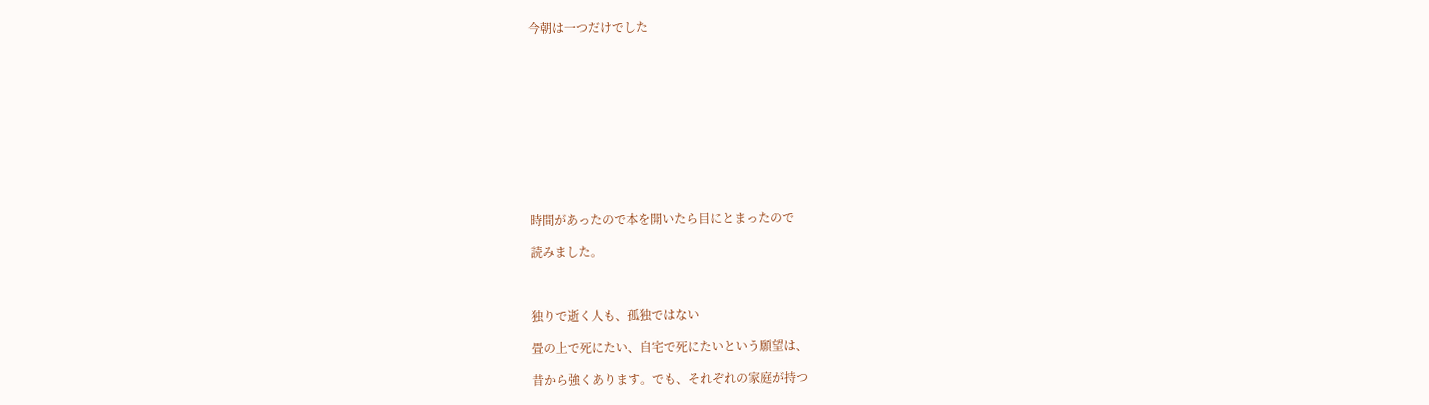今朝は一つだけでした











時間があったので本を開いたら目にとまったので

読みました。



独りで逝く人も、孤独ではない

畳の上で死にたい、自宅で死にたいという願望は、

昔から強くあります。でも、それぞれの家庭が持つ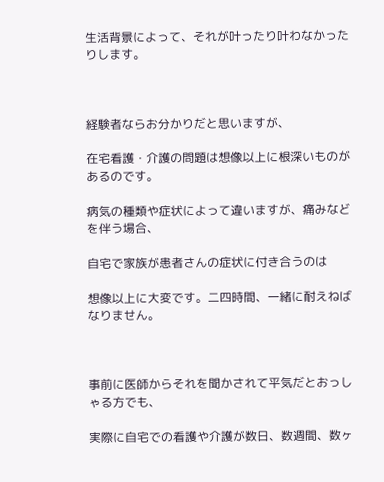生活背景によって、それが叶ったり叶わなかったりします。



経験者ならお分かりだと思いますが、

在宅看護・介護の問題は想像以上に根深いものがあるのです。

病気の種類や症状によって違いますが、痛みなどを伴う場合、

自宅で家族が患者さんの症状に付き合うのは

想像以上に大変です。二四時間、一緒に耐えねばなりません。



事前に医師からそれを聞かされて平気だとおっしゃる方でも、

実際に自宅での看護や介護が数日、数週間、数ヶ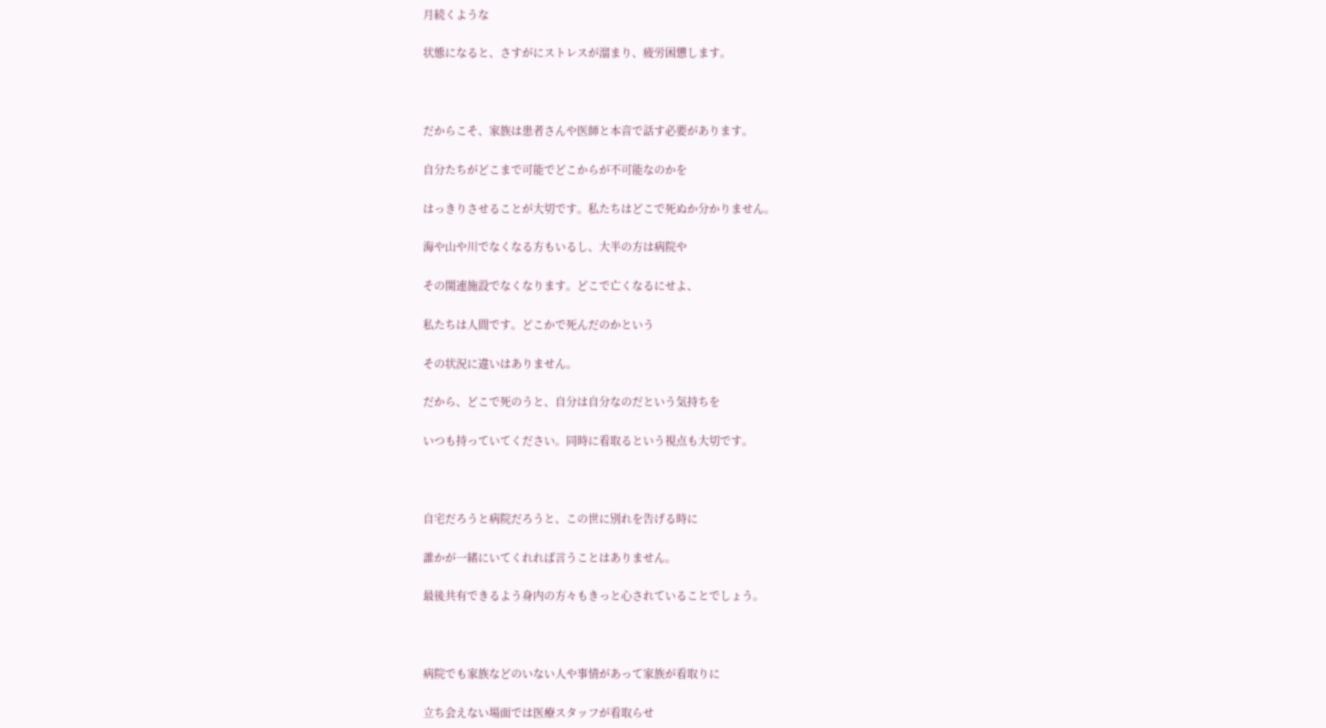月続くような

状態になると、さすがにストレスが溜まり、疲労困憊します。



だからこそ、家族は患者さんや医師と本音で話す必要があります。

自分たちがどこまで可能でどこからが不可能なのかを

はっきりさせることが大切です。私たちはどこで死ぬか分かりません。

海や山や川でなくなる方もいるし、大半の方は病院や

その関連施設でなくなります。どこで亡くなるにせよ、

私たちは人間です。どこかで死んだのかという

その状況に違いはありません。

だから、どこで死のうと、自分は自分なのだという気持ちを

いつも持っていてください。同時に看取るという視点も大切です。



自宅だろうと病院だろうと、この世に別れを告げる時に

誰かが一緒にいてくれれば言うことはありません。

最後共有できるよう身内の方々もきっと心されていることでしょう。



病院でも家族などのいない人や事情があって家族が看取りに

立ち会えない場面では医療スタッフが看取らせ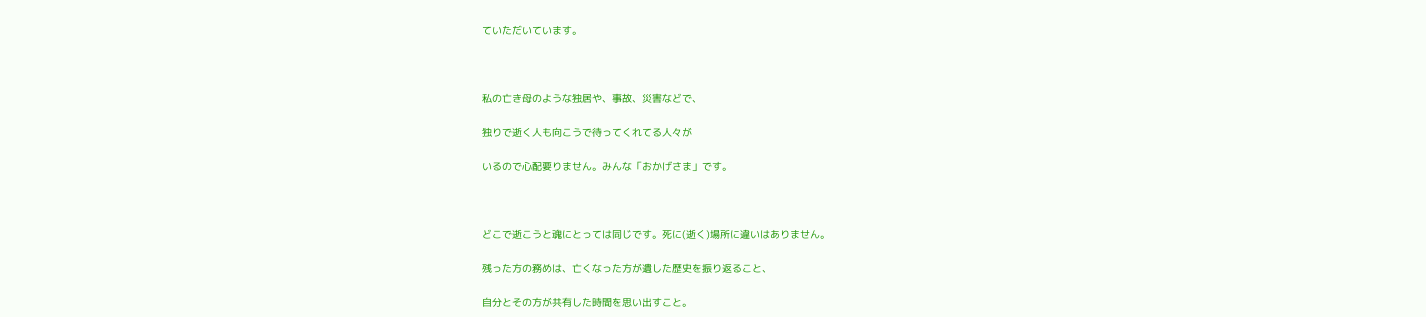ていただいています。



私の亡き母のような独居や、事故、災害などで、

独りで逝く人も向こうで待ってくれてる人々が

いるので心配要りません。みんな「おかげさま」です。



どこで逝こうと魂にとっては同じです。死に(逝く)場所に違いはありません。

残った方の務めは、亡くなった方が遺した歴史を振り返ること、

自分とその方が共有した時間を思い出すこと。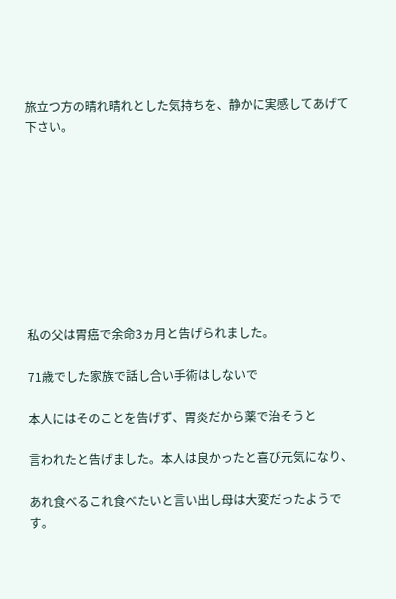旅立つ方の晴れ晴れとした気持ちを、静かに実感してあげて下さい。









私の父は胃癌で余命3ヵ月と告げられました。

71歳でした家族で話し合い手術はしないで

本人にはそのことを告げず、胃炎だから薬で治そうと

言われたと告げました。本人は良かったと喜び元気になり、

あれ食べるこれ食べたいと言い出し母は大変だったようです。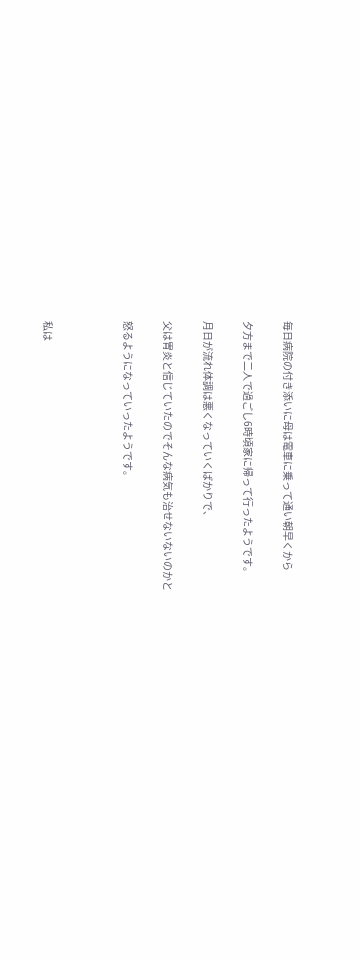毎日病院の付き添いに母は電車に乗って通い朝早くから

夕方まで二人で過ごし6時頃家に帰って行ったようです。

月日が流れ体調は悪くなっていくばかりで、

父は胃炎と信じていたのでそんな病気も治せないないのかと

怒るようになっていったようです。



私は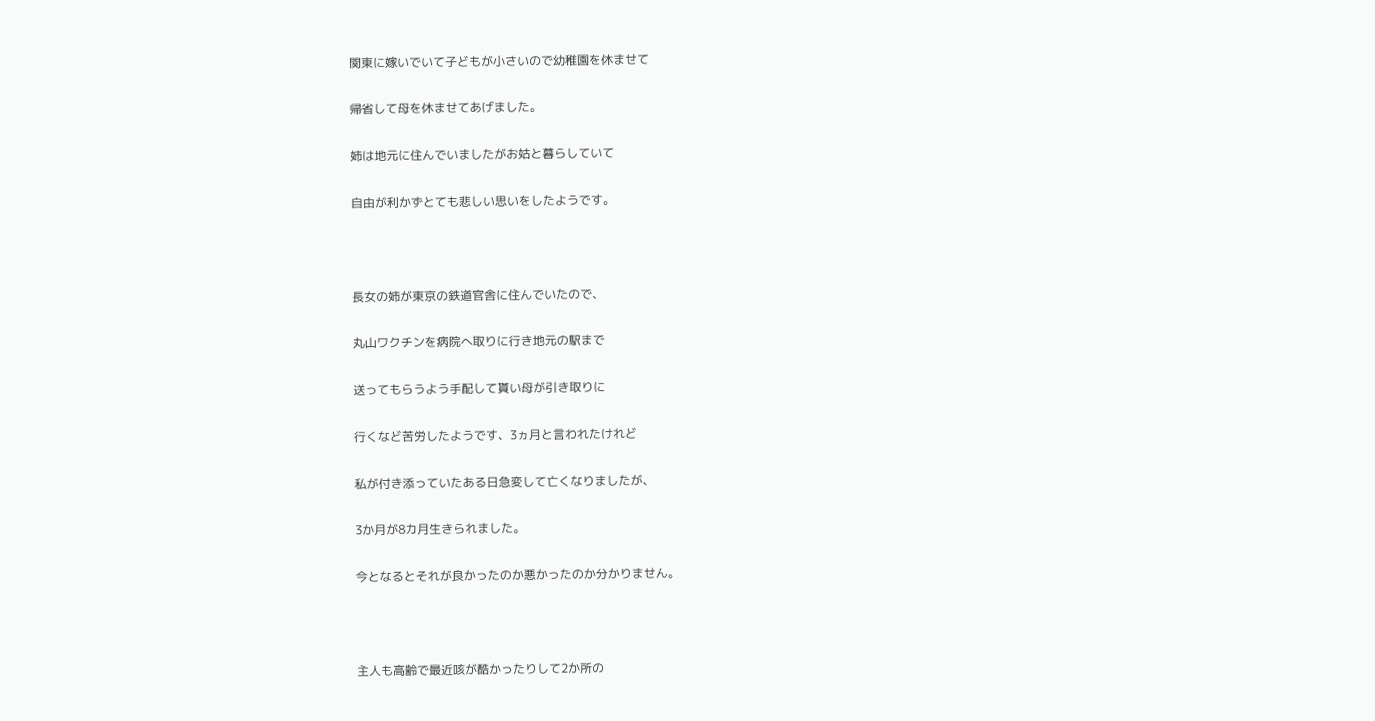関東に嫁いでいて子どもが小さいので幼稚園を休ませて

帰省して母を休ませてあげました。

姉は地元に住んでいましたがお姑と暮らしていて

自由が利かずとても悲しい思いをしたようです。



長女の姉が東京の鉄道官舎に住んでいたので、

丸山ワクチンを病院へ取りに行き地元の駅まで

送ってもらうよう手配して貰い母が引き取りに

行くなど苦労したようです、3ヵ月と言われたけれど

私が付き添っていたある日急変して亡くなりましたが、

3か月が8カ月生きられました。

今となるとそれが良かったのか悪かったのか分かりません。



主人も高齢で最近咳が酷かったりして2か所の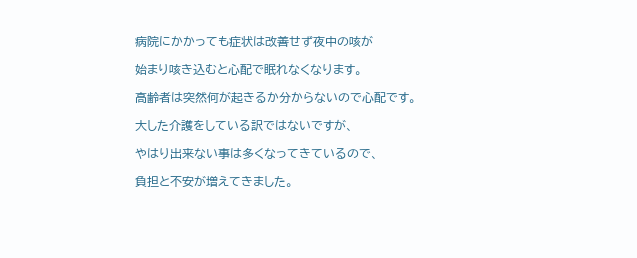病院にかかっても症状は改善せず夜中の咳が

始まり咳き込むと心配で眠れなくなります。

高齢者は突然何が起きるか分からないので心配です。

大した介護をしている訳ではないですが、

やはり出来ない事は多くなってきているので、

負担と不安が増えてきました。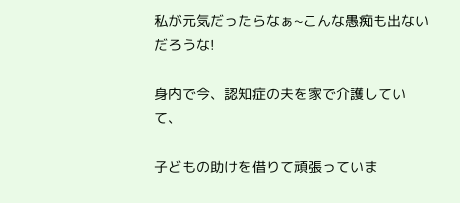私が元気だったらなぁ~こんな愚痴も出ないだろうな!

身内で今、認知症の夫を家で介護していて、

子どもの助けを借りて頑張っていま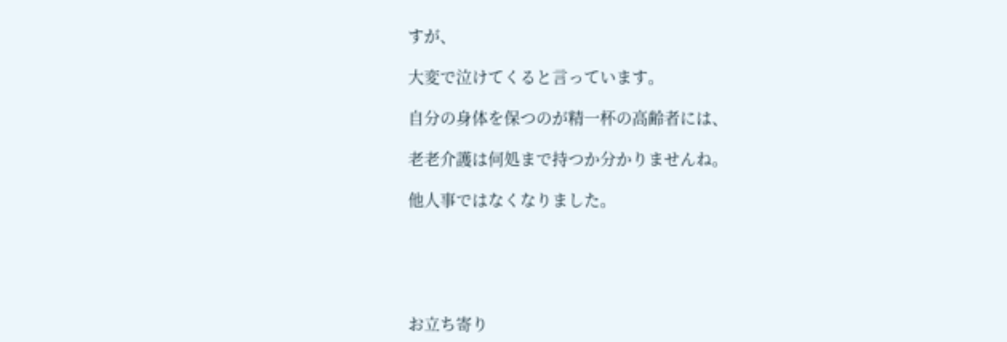すが、

大変で泣けてくると言っています。

自分の身体を保つのが精一杯の高齢者には、

老老介護は何処まで持つか分かりませんね。

他人事ではなくなりました。





お立ち寄り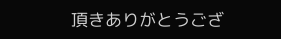頂きありがとうござ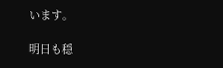います。

明日も穏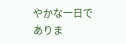やかな一日でありま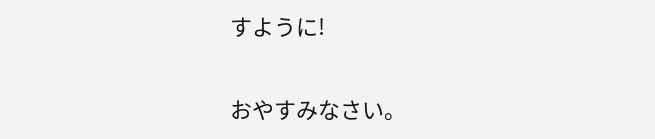すように!

おやすみなさい。